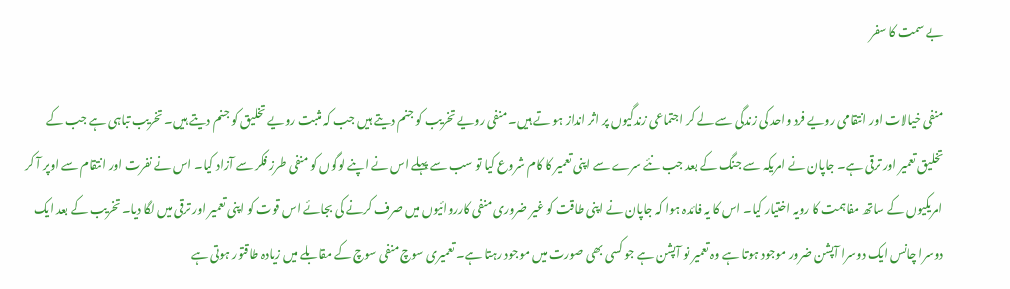بے سمت کا سفر

منفی خیالات اور انتقامی رویے فرد واحد کی زندگی سے لے کر اجتماعی زندگیوں پر اثر انداز ہو تے ہیں۔ منفی رویے تخریب کو جنم دیتے ہیں جب کہ مثبت رویے تخلیق کو جنم دیتے ہیں۔ تخریب تباہی ہے جب کے تخلیق تعمیر اور ترقی ہے۔ جاپان نے امریکہ سے جنگ کے بعد جب نئے سرے سے اپنی تعمیر کا کام شروع کیا تو سب سے پہلے اس نے اپنے لوگوں کو منفی طرز فکر سے آزاد کیا۔ اس نے نفرت اور انتقام سے اوپر آ کر امریکیوں کے ساتھ مفاہمت کا رویہ اختیار کیا۔ اس کا یہ فائدہ ہوا کہ جاپان نے اپنی طاقت کو غیر ضروری منفی کارروائیوں میں صرف کرنے کی بجائے اس قوت کو اپنی تعمیر اور ترقی میں لگا دیا۔ تخریب کے بعد ایک دوسرا چانس ایک دوسرا آپشن ضرور موجود ہوتا ہے وہ تعمیر نو آپشن ہے جو کسی بھی صورت میں موجود رہتا ہے۔ تعمیری سوچ منفی سوچ کے مقابلے میں زیادہ طاقتور ہوتی ہے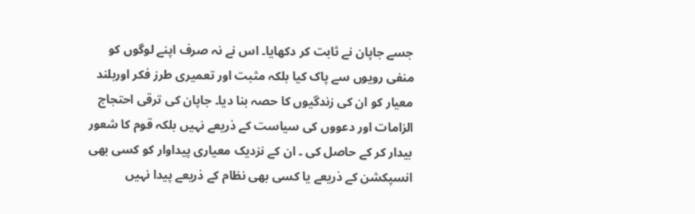جسے جاپان نے ثابت کر دکھایا۔ اس نے نہ صرف اپنے لوگوں کو منفی رویوں سے پاک کیا بلکہ مثبت اور تعمیری طرز فکر اوربلند معیار کو ان کی زندگیوں کا حصہ بنا دیا۔ جاپان کی ترقی احتجاج الزامات اور دعووں کی سیاست کے ذریعے نہیں بلکہ قوم کا شعور بیدار کر کے حاصل کی ۔ ان کے نزدیک معیاری پیداوار کو کسی بھی انسپکشن کے ذریعے یا کسی بھی نظام کے ذریعے پیدا نہیں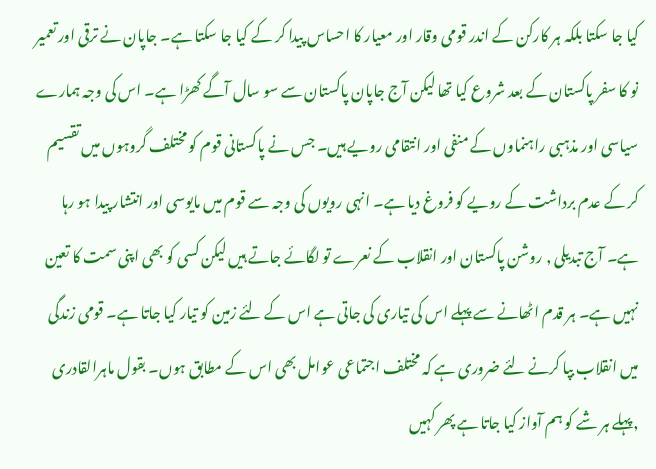کیا جا سکتا بلکہ ہر کارکن کے اندر قومی وقار اور معیار کا احساس پیدا کر کے کیا جا سکتا ہے۔ جاپان نے ترقی اور تعمیر نو کا سفر پاکستان کے بعد شروع کیا تھا لیکن آج جاپان پاکستان سے سو سال آگے کھڑا ہے۔ اس کی وجہ ہمارے سیاسی اور مذہبی راہنماوں کے منفی اور انتقامی رویے ہیں۔ جس نے پاکستانی قوم کو مختلف گروہوں میں تقسیم کر کے عدم برداشت کے رویے کو فروغ دیا ہے۔ انہی رویوں کی وجہ سے قوم میں مایوسی اور انتشار پیدا ہو رہا ہے۔ آج تبدیلی , روشن پاکستان اور انقلاب کے نعرے تو لگائے جاتے ہیں لیکن کسی کو بھی اپنی سمت کا تعین نہیں ہے۔ ہر قدم اٹھانے سے پہلے اس کی تیاری کی جاتی ہے اس کے لئے زمین کو تیار کیا جاتا ہے۔ قومی زندگی میں انقلاب بپا کرنے لئے ضروری ہے کہ مختلف اجتماعی عوامل بھی اس کے مطابق ہوں۔ بقول ماہرالقادری ,پہلے ہر شے کو ہم آواز کیا جاتا ہے پھر کہیں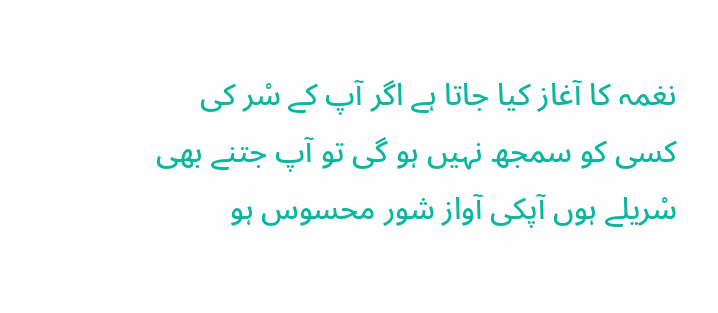نغمہ کا آغاز کیا جاتا ہے اگر آپ کے سْر کی کسی کو سمجھ نہیں ہو گی تو آپ جتنے بھی سْریلے ہوں آپکی آواز شور محسوس ہو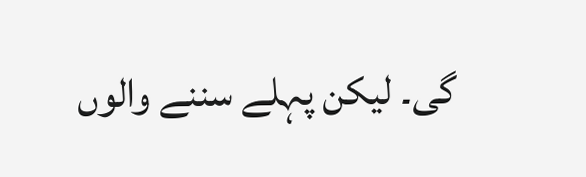گی۔ لیکن پہلے سننے والوں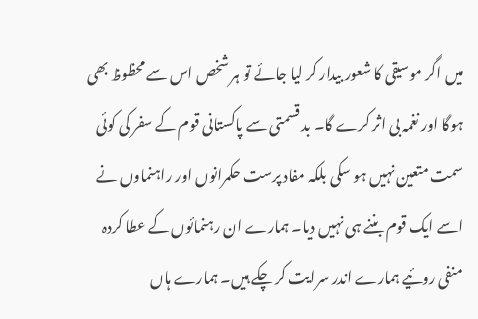میں اگر موسیقی کا شعور بیدار کر لیا جائے تو ہر شخص اس سے محظوظ بھی ہوگا اور نغمہ بی اثر کرے گا۔ بد قسمتی سے پاکستانی قوم کے سفر کی کوئی سمت متعین نہیں ہو سکی بلکہ مفاد پرست حکمرانوں اور راہنماوں نے اسے ایک قوم بننے ہی نہیں دیا۔ ہمارے ان رہنمائوں کے عطا کردہ منفی روئیے ہمارے اندر سرایت کر چکے ہیں۔ ہمارے ہاں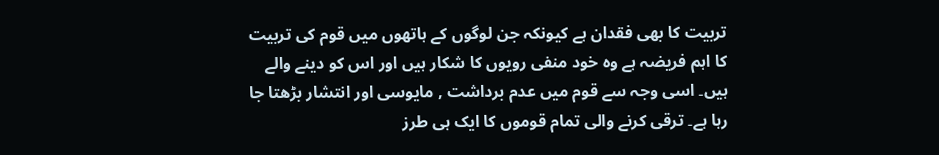تربیت کا بھی فقدان ہے کیونکہ جن لوگوں کے ہاتھوں میں قوم کی تربیت کا اہم فریضہ ہے وہ خود منفی رویوں کا شکار ہیں اور اس کو دینے والے ہیں۔ اسی وجہ سے قوم میں عدم برداشت , مایوسی اور انتشار بڑھتا جا رہا ہے۔ ترقی کرنے والی تمام قوموں کا ایک ہی طرز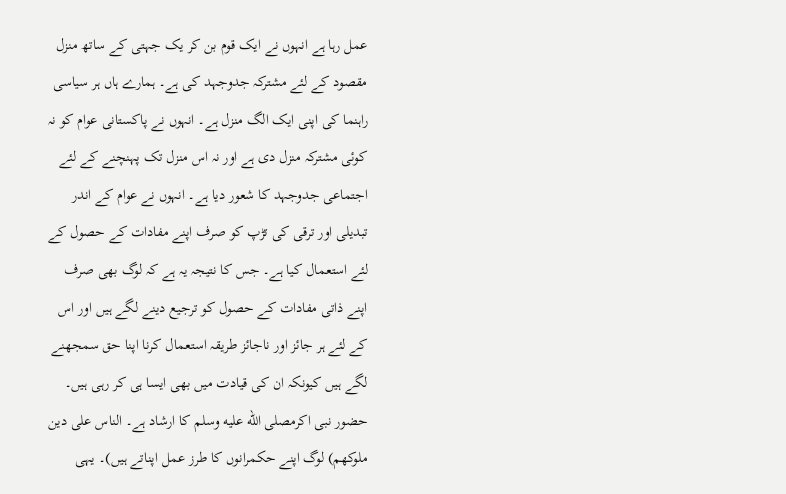عمل رہا ہے انہوں نے ایک قوم بن کر یک جہتی کے ساتھ منزل مقصود کے لئے مشترکہ جدوجہد کی ہے۔ ہمارے ہاں ہر سیاسی راہنما کی اپنی ایک الگ منزل ہے۔ انہوں نے پاکستانی عوام کو نہ کوئی مشترکہ منزل دی ہے اور نہ اس منزل تک پہنچنے کے لئے اجتماعی جدوجہد کا شعور دیا ہے۔ انہوں نے عوام کے اندر تبدیلی اور ترقی کی تڑپ کو صرف اپنے مفادات کے حصول کے لئے استعمال کیا ہے۔ جس کا نتیجہ یہ ہے کہ لوگ بھی صرف اپنے ذاتی مفادات کے حصول کو ترجیع دینے لگے ہیں اور اس کے لئے ہر جائز اور ناجائز طریقہ استعمال کرنا اپنا حق سمجھنے لگے ہیں کیونکہ ان کی قیادت میں بھی ایسا ہی کر رہی ہیں۔ حضور نبی اکرمصلى الله عليه وسلم کا ارشاد ہے۔ الناس علی دین ملوکھم) لوگ اپنے حکمرانوں کا طرز عمل اپناتے ہیں)۔ یہی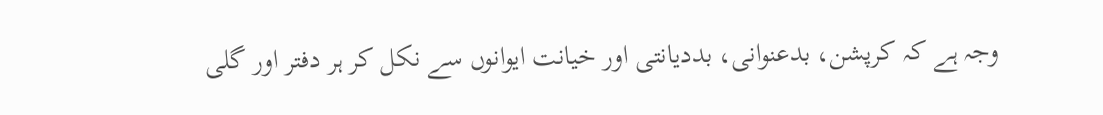وجہ ہے کہ کرپشن، بدعنوانی، بددیانتی اور خیانت ایوانوں سے نکل کر ہر دفتر اور گلی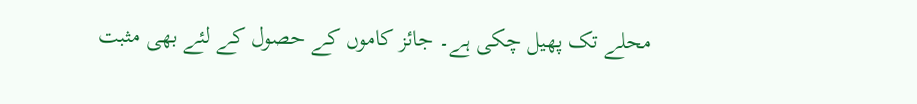محلے تک پھیل چکی ہے۔ جائز کاموں کے حصول کے لئے بھی مثبت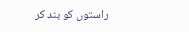راستوں کو بند کر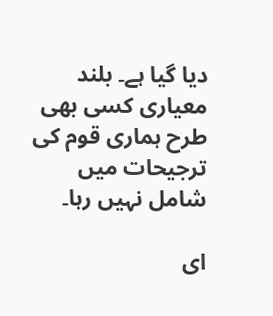دیا گیا ہے۔ بلند معیاری کسی بھی طرح ہماری قوم کی ترجیحات میں شامل نہیں رہا۔

ای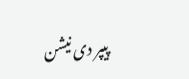پیپر دی نیشن